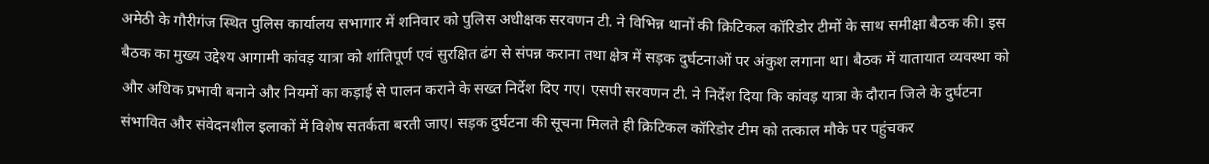अमेठी के गौरीगंज स्थित पुलिस कार्यालय सभागार में शनिवार को पुलिस अधीक्षक सरवणन टी. ने विभिन्न थानों की क्रिटिकल कॉरिडोर टीमों के साथ समीक्षा बैठक की। इस बैठक का मुख्य उद्देश्य आगामी कांवड़ यात्रा को शांतिपूर्ण एवं सुरक्षित ढंग से संपन्न कराना तथा क्षेत्र में सड़क दुर्घटनाओं पर अंकुश लगाना था। बैठक में यातायात व्यवस्था को और अधिक प्रभावी बनाने और नियमों का कड़ाई से पालन कराने के सख्त निर्देश दिए गए। एसपी सरवणन टी. ने निर्देश दिया कि कांवड़ यात्रा के दौरान जिले के दुर्घटना संभावित और संवेदनशील इलाकों में विशेष सतर्कता बरती जाए। सड़क दुर्घटना की सूचना मिलते ही क्रिटिकल कॉरिडोर टीम को तत्काल मौके पर पहुंचकर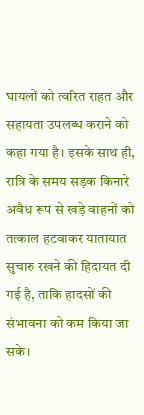घायलों को त्वरित राहत और सहायता उपलब्ध कराने को कहा गया है। इसके साथ ही, रात्रि के समय सड़क किनारे अवैध रूप से खड़े वाहनों को तत्काल हटवाकर यातायात सुचारु रखने की हिदायत दी गई है, ताकि हादसों की संभावना को कम किया जा सके।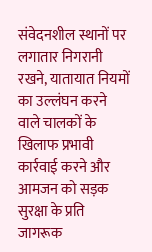संवेदनशील स्थानों पर लगातार निगरानी रखने, यातायात नियमों का उल्लंघन करने वाले चालकों के खिलाफ प्रभावी कार्रवाई करने और आमजन को सड़क सुरक्षा के प्रति जागरूक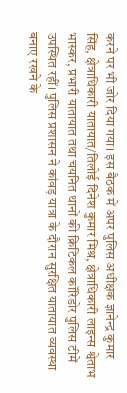करने पर भी जोर दिया गया। इस बैठक में अपर पुलिस अधीक्षक ज्ञानेन्द्र कुमार सिंह, क्षेत्राधिकारी यातायात/तिलोई दिनेश कुमार मिश्र, क्षेत्राधिकारी लाइन्स श्वेताभ भास्कर, प्रभारी यातायात तथा चयनित थानों की क्रिटिकल कॉरिडोर पुलिस टीमें उपस्थित रहीं। पुलिस प्रशासन ने कांवड़ यात्रा के दौरान सुरक्षित यातायात व्यवस्था बनाए रखने के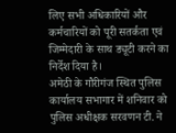लिए सभी अधिकारियों और कर्मचारियों को पूरी सतर्कता एवं जिम्मेदारी के साथ ड्यूटी करने का निर्देश दिया है।
अमेठी के गौरीगंज स्थित पुलिस कार्यालय सभागार में शनिवार को पुलिस अधीक्षक सरवणन टी. ने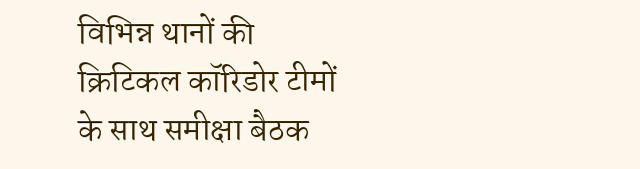विभिन्न थानों की क्रिटिकल कॉरिडोर टीमों के साथ समीक्षा बैठक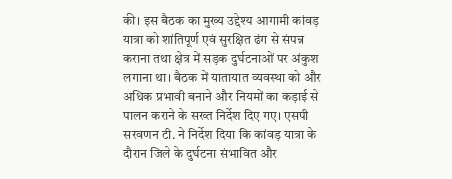की। इस बैठक का मुख्य उद्देश्य आगामी कांवड़ यात्रा को शांतिपूर्ण एवं सुरक्षित ढंग से संपन्न कराना तथा क्षेत्र में सड़क दुर्घटनाओं पर अंकुश लगाना था। बैठक में यातायात व्यवस्था को और अधिक प्रभावी बनाने और नियमों का कड़ाई से पालन कराने के सख्त निर्देश दिए गए। एसपी सरवणन टी. ने निर्देश दिया कि कांवड़ यात्रा के दौरान जिले के दुर्घटना संभावित और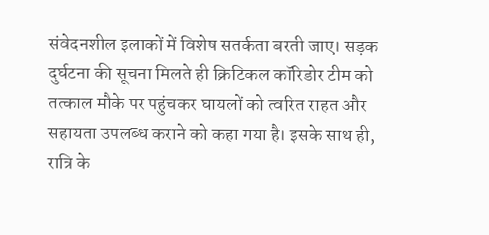संवेदनशील इलाकों में विशेष सतर्कता बरती जाए। सड़क दुर्घटना की सूचना मिलते ही क्रिटिकल कॉरिडोर टीम को तत्काल मौके पर पहुंचकर घायलों को त्वरित राहत और सहायता उपलब्ध कराने को कहा गया है। इसके साथ ही, रात्रि के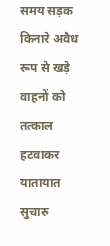समय सड़क किनारे अवैध रूप से खड़े वाहनों को तत्काल हटवाकर यातायात सुचारु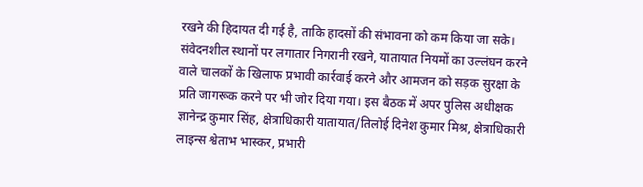रखने की हिदायत दी गई है, ताकि हादसों की संभावना को कम किया जा सके। संवेदनशील स्थानों पर लगातार निगरानी रखने, यातायात नियमों का उल्लंघन करने वाले चालकों के खिलाफ प्रभावी कार्रवाई करने और आमजन को सड़क सुरक्षा के प्रति जागरूक करने पर भी जोर दिया गया। इस बैठक में अपर पुलिस अधीक्षक ज्ञानेन्द्र कुमार सिंह, क्षेत्राधिकारी यातायात/तिलोई दिनेश कुमार मिश्र, क्षेत्राधिकारी लाइन्स श्वेताभ भास्कर, प्रभारी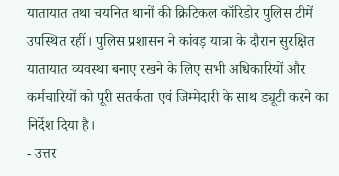यातायात तथा चयनित थानों की क्रिटिकल कॉरिडोर पुलिस टीमें उपस्थित रहीं। पुलिस प्रशासन ने कांवड़ यात्रा के दौरान सुरक्षित यातायात व्यवस्था बनाए रखने के लिए सभी अधिकारियों और कर्मचारियों को पूरी सतर्कता एवं जिम्मेदारी के साथ ड्यूटी करने का निर्देश दिया है।
- उत्तर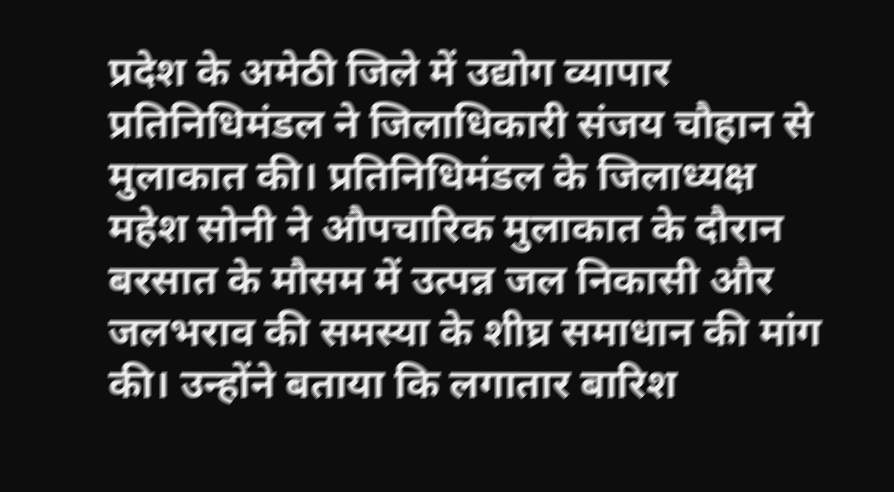प्रदेश के अमेठी जिले में उद्योग व्यापार प्रतिनिधिमंडल ने जिलाधिकारी संजय चौहान से मुलाकात की। प्रतिनिधिमंडल के जिलाध्यक्ष महेश सोनी ने औपचारिक मुलाकात के दौरान बरसात के मौसम में उत्पन्न जल निकासी और जलभराव की समस्या के शीघ्र समाधान की मांग की। उन्होंने बताया कि लगातार बारिश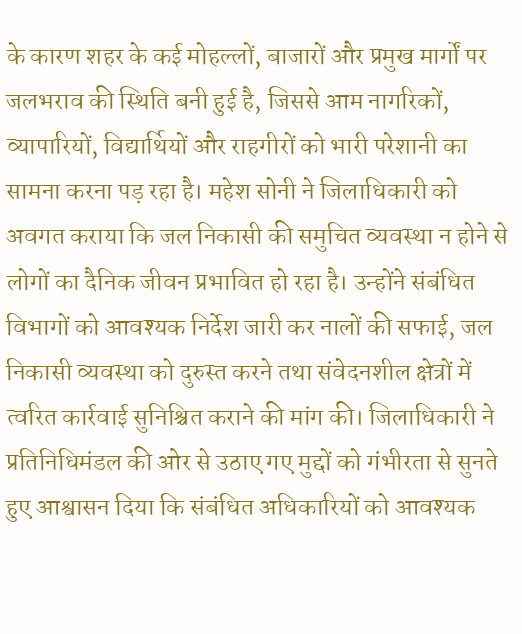के कारण शहर के कई मोहल्लों, बाजारों और प्रमुख मार्गों पर जलभराव की स्थिति बनी हुई है, जिससे आम नागरिकों, व्यापारियों, विद्यार्थियों और राहगीरों को भारी परेशानी का सामना करना पड़ रहा है। महेश सोनी ने जिलाधिकारी को अवगत कराया कि जल निकासी की समुचित व्यवस्था न होने से लोगों का दैनिक जीवन प्रभावित हो रहा है। उन्होंने संबंधित विभागों को आवश्यक निर्देश जारी कर नालों की सफाई, जल निकासी व्यवस्था को दुरुस्त करने तथा संवेदनशील क्षेत्रों में त्वरित कार्रवाई सुनिश्चित कराने की मांग की। जिलाधिकारी ने प्रतिनिधिमंडल की ओर से उठाए गए मुद्दों को गंभीरता से सुनते हुए आश्वासन दिया कि संबंधित अधिकारियों को आवश्यक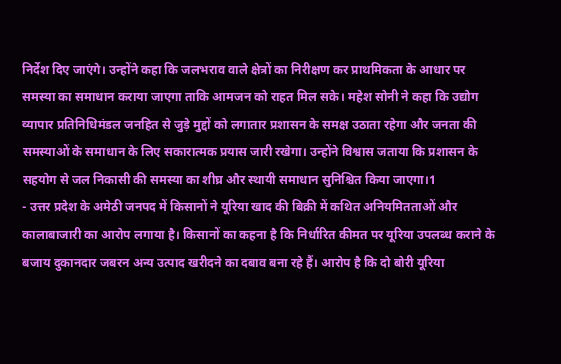निर्देश दिए जाएंगे। उन्होंने कहा कि जलभराव वाले क्षेत्रों का निरीक्षण कर प्राथमिकता के आधार पर समस्या का समाधान कराया जाएगा ताकि आमजन को राहत मिल सके। महेश सोनी ने कहा कि उद्योग व्यापार प्रतिनिधिमंडल जनहित से जुड़े मुद्दों को लगातार प्रशासन के समक्ष उठाता रहेगा और जनता की समस्याओं के समाधान के लिए सकारात्मक प्रयास जारी रखेगा। उन्होंने विश्वास जताया कि प्रशासन के सहयोग से जल निकासी की समस्या का शीघ्र और स्थायी समाधान सुनिश्चित किया जाएगा।1
- उत्तर प्रदेश के अमेठी जनपद में किसानों ने यूरिया खाद की बिक्री में कथित अनियमितताओं और कालाबाजारी का आरोप लगाया है। किसानों का कहना है कि निर्धारित कीमत पर यूरिया उपलब्ध कराने के बजाय दुकानदार जबरन अन्य उत्पाद खरीदने का दबाव बना रहे हैं। आरोप है कि दो बोरी यूरिया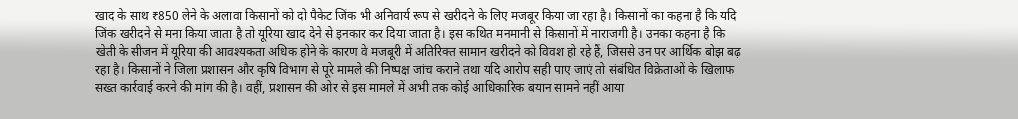खाद के साथ ₹850 लेने के अलावा किसानों को दो पैकेट जिंक भी अनिवार्य रूप से खरीदने के लिए मजबूर किया जा रहा है। किसानों का कहना है कि यदि जिंक खरीदने से मना किया जाता है तो यूरिया खाद देने से इनकार कर दिया जाता है। इस कथित मनमानी से किसानों में नाराजगी है। उनका कहना है कि खेती के सीजन में यूरिया की आवश्यकता अधिक होने के कारण वे मजबूरी में अतिरिक्त सामान खरीदने को विवश हो रहे हैं, जिससे उन पर आर्थिक बोझ बढ़ रहा है। किसानों ने जिला प्रशासन और कृषि विभाग से पूरे मामले की निष्पक्ष जांच कराने तथा यदि आरोप सही पाए जाएं तो संबंधित विक्रेताओं के खिलाफ सख्त कार्रवाई करने की मांग की है। वहीं, प्रशासन की ओर से इस मामले में अभी तक कोई आधिकारिक बयान सामने नहीं आया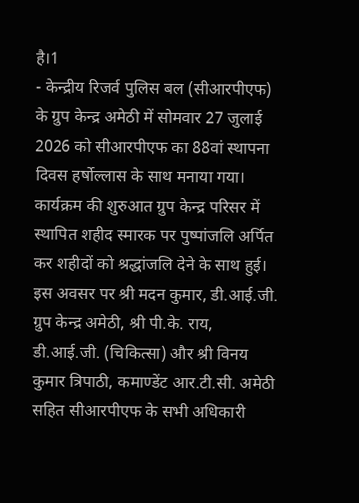है।1
- केन्द्रीय रिजर्व पुलिस बल (सीआरपीएफ) के ग्रुप केन्द्र अमेठी में सोमवार 27 जुलाई 2026 को सीआरपीएफ का 88वां स्थापना दिवस हर्षोल्लास के साथ मनाया गया। कार्यक्रम की शुरुआत ग्रुप केन्द्र परिसर में स्थापित शहीद स्मारक पर पुष्पांजलि अर्पित कर शहीदों को श्रद्धांजलि देने के साथ हुई। इस अवसर पर श्री मदन कुमार, डी.आई.जी. ग्रुप केन्द्र अमेठी, श्री पी.के. राय, डी.आई.जी. (चिकित्सा) और श्री विनय कुमार त्रिपाठी, कमाण्डेंट आर.टी.सी. अमेठी सहित सीआरपीएफ के सभी अधिकारी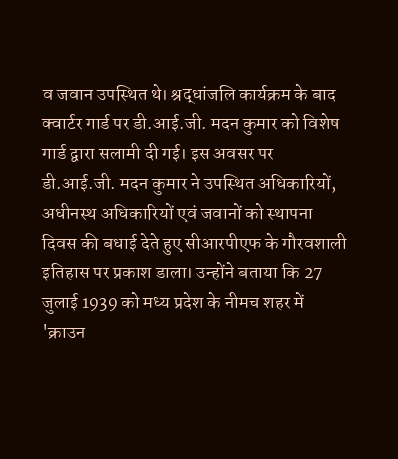व जवान उपस्थित थे। श्रद्धांजलि कार्यक्रम के बाद क्वार्टर गार्ड पर डी.आई.जी. मदन कुमार को विशेष गार्ड द्वारा सलामी दी गई। इस अवसर पर डी.आई.जी. मदन कुमार ने उपस्थित अधिकारियों, अधीनस्थ अधिकारियों एवं जवानों को स्थापना दिवस की बधाई देते हुए सीआरपीएफ के गौरवशाली इतिहास पर प्रकाश डाला। उन्होंने बताया कि 27 जुलाई 1939 को मध्य प्रदेश के नीमच शहर में 'क्राउन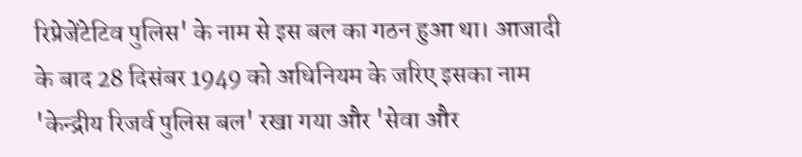रिप्रेजेंटेटिव पुलिस' के नाम से इस बल का गठन हुआ था। आजादी के बाद 28 दिसंबर 1949 को अधिनियम के जरिए इसका नाम 'केन्द्रीय रिजर्व पुलिस बल' रखा गया और 'सेवा और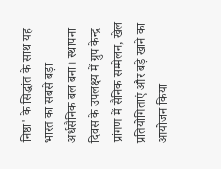निष्ठा' के सिद्धांत के साथ यह भारत का सबसे बड़ा अर्धसैनिक बल बना। स्थापना दिवस के उपलक्ष्य में ग्रुप केन्द्र प्रांगण में सैनिक सम्मेलन, खेल प्रतियोगिताएं और बड़े खाने का आयोजन किया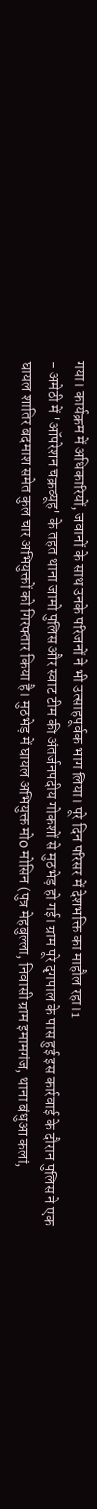गया। कार्यक्रम में अधिकारियों, जवानों के साथ उनके परिजनों ने भी उत्साहपूर्वक भाग लिया। पूरे दिन परिसर में देशभक्ति का माहौल रहा।1
- अमेठी में 'ऑपरेशन चक्रव्यूह' के तहत थाना जामो पुलिस और स्वाट टीम की अंतर्जनपदीय गोकशों से मुठभेड़ हो गई। ग्राम पूरे दृगपाल के पास हुई इस कार्रवाई के दौरान पुलिस ने एक घायल शातिर बदमाश समेत कुल चार अभियुक्तों को गिरफ्तार किया है। मुठभेड़ में घायल अभियुक्त मो0 मोसिन (पुत्र मेहबुल्ला, निवासी ग्राम इमामगंज, थाना बंधुआ कलां,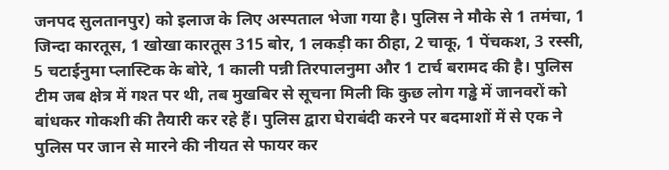जनपद सुलतानपुर) को इलाज के लिए अस्पताल भेजा गया है। पुलिस ने मौके से 1 तमंचा, 1 जिन्दा कारतूस, 1 खोखा कारतूस 315 बोर, 1 लकड़ी का ठीहा, 2 चाकू, 1 पेंचकश, 3 रस्सी, 5 चटाईनुमा प्लास्टिक के बोरे, 1 काली पन्नी तिरपालनुमा और 1 टार्च बरामद की है। पुलिस टीम जब क्षेत्र में गश्त पर थी, तब मुखबिर से सूचना मिली कि कुछ लोग गड्ढे में जानवरों को बांधकर गोकशी की तैयारी कर रहे हैं। पुलिस द्वारा घेराबंदी करने पर बदमाशों में से एक ने पुलिस पर जान से मारने की नीयत से फायर कर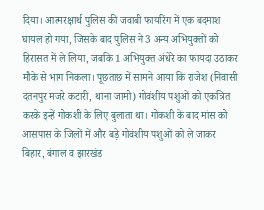दिया। आत्मरक्षार्थ पुलिस की जवाबी फायरिंग में एक बदमाश घायल हो गया, जिसके बाद पुलिस ने 3 अन्य अभियुक्तों को हिरासत में ले लिया, जबकि 1 अभियुक्त अंधेरे का फायदा उठाकर मौके से भाग निकला। पूछताछ में सामने आया कि राजेश (निवासी दतनपुर मजरे कटारी, थाना जामो) गोवंशीय पशुओं को एकत्रित करके इन्हें गोकशी के लिए बुलाता था। गोकशी के बाद मांस को आसपास के जिलों में और बड़े गोवंशीय पशुओं को ले जाकर बिहार, बंगाल व झारखंड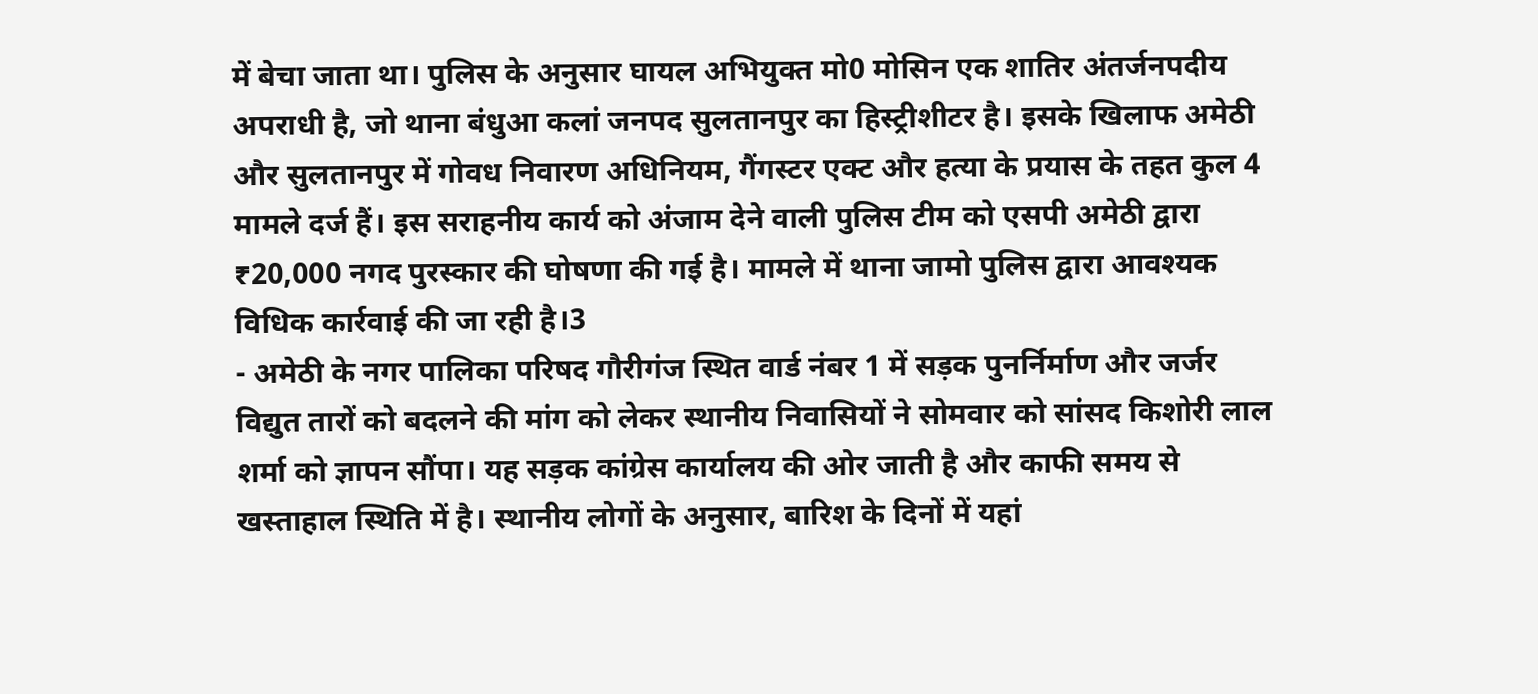में बेचा जाता था। पुलिस के अनुसार घायल अभियुक्त मो0 मोसिन एक शातिर अंतर्जनपदीय अपराधी है, जो थाना बंधुआ कलां जनपद सुलतानपुर का हिस्ट्रीशीटर है। इसके खिलाफ अमेठी और सुलतानपुर में गोवध निवारण अधिनियम, गैंगस्टर एक्ट और हत्या के प्रयास के तहत कुल 4 मामले दर्ज हैं। इस सराहनीय कार्य को अंजाम देने वाली पुलिस टीम को एसपी अमेठी द्वारा ₹20,000 नगद पुरस्कार की घोषणा की गई है। मामले में थाना जामो पुलिस द्वारा आवश्यक विधिक कार्रवाई की जा रही है।3
- अमेठी के नगर पालिका परिषद गौरीगंज स्थित वार्ड नंबर 1 में सड़क पुनर्निर्माण और जर्जर विद्युत तारों को बदलने की मांग को लेकर स्थानीय निवासियों ने सोमवार को सांसद किशोरी लाल शर्मा को ज्ञापन सौंपा। यह सड़क कांग्रेस कार्यालय की ओर जाती है और काफी समय से खस्ताहाल स्थिति में है। स्थानीय लोगों के अनुसार, बारिश के दिनों में यहां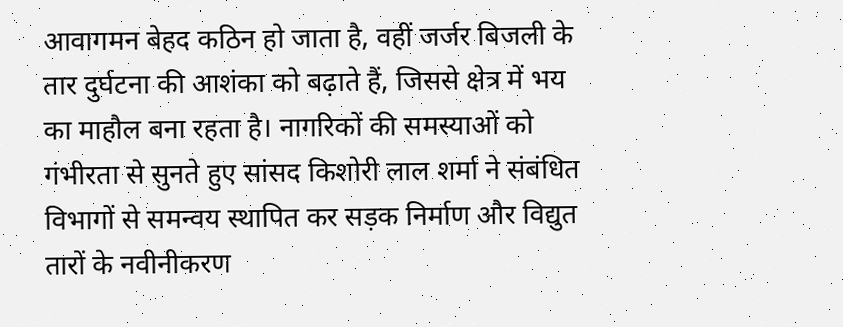आवागमन बेहद कठिन हो जाता है, वहीं जर्जर बिजली के तार दुर्घटना की आशंका को बढ़ाते हैं, जिससे क्षेत्र में भय का माहौल बना रहता है। नागरिकों की समस्याओं को गंभीरता से सुनते हुए सांसद किशोरी लाल शर्मा ने संबंधित विभागों से समन्वय स्थापित कर सड़क निर्माण और विद्युत तारों के नवीनीकरण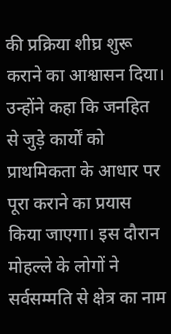की प्रक्रिया शीघ्र शुरू कराने का आश्वासन दिया। उन्होंने कहा कि जनहित से जुड़े कार्यों को प्राथमिकता के आधार पर पूरा कराने का प्रयास किया जाएगा। इस दौरान मोहल्ले के लोगों ने सर्वसम्मति से क्षेत्र का नाम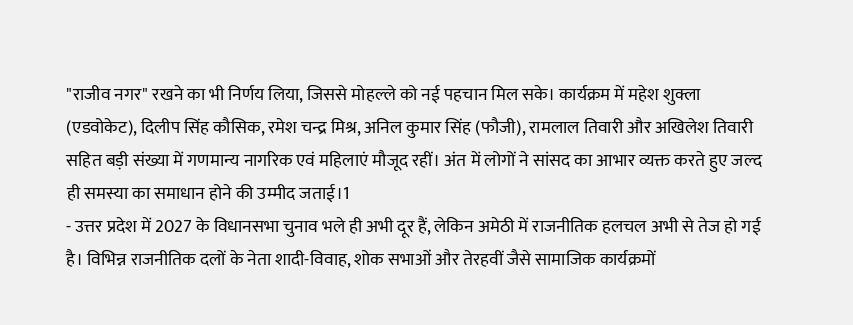"राजीव नगर" रखने का भी निर्णय लिया, जिससे मोहल्ले को नई पहचान मिल सके। कार्यक्रम में महेश शुक्ला (एडवोकेट), दिलीप सिंह कौसिक, रमेश चन्द्र मिश्र, अनिल कुमार सिंह (फौजी), रामलाल तिवारी और अखिलेश तिवारी सहित बड़ी संख्या में गणमान्य नागरिक एवं महिलाएं मौजूद रहीं। अंत में लोगों ने सांसद का आभार व्यक्त करते हुए जल्द ही समस्या का समाधान होने की उम्मीद जताई।1
- उत्तर प्रदेश में 2027 के विधानसभा चुनाव भले ही अभी दूर हैं, लेकिन अमेठी में राजनीतिक हलचल अभी से तेज हो गई है। विभिन्न राजनीतिक दलों के नेता शादी-विवाह, शोक सभाओं और तेरहवीं जैसे सामाजिक कार्यक्रमों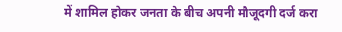में शामिल होकर जनता के बीच अपनी मौजूदगी दर्ज करा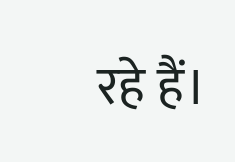रहे हैं।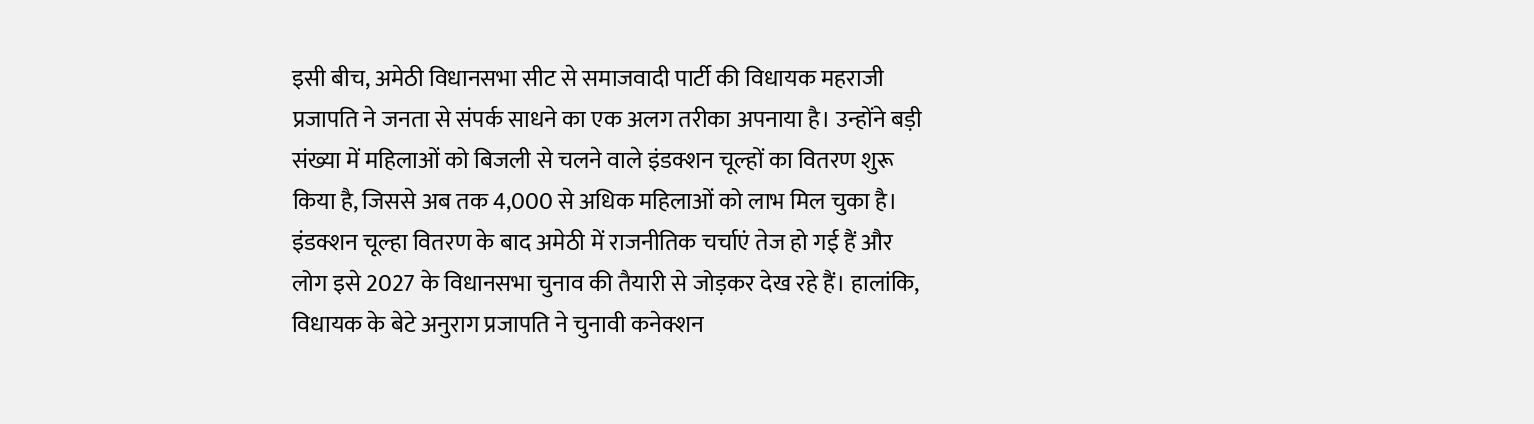इसी बीच, अमेठी विधानसभा सीट से समाजवादी पार्टी की विधायक महराजी प्रजापति ने जनता से संपर्क साधने का एक अलग तरीका अपनाया है। उन्होंने बड़ी संख्या में महिलाओं को बिजली से चलने वाले इंडक्शन चूल्हों का वितरण शुरू किया है, जिससे अब तक 4,000 से अधिक महिलाओं को लाभ मिल चुका है। इंडक्शन चूल्हा वितरण के बाद अमेठी में राजनीतिक चर्चाएं तेज हो गई हैं और लोग इसे 2027 के विधानसभा चुनाव की तैयारी से जोड़कर देख रहे हैं। हालांकि, विधायक के बेटे अनुराग प्रजापति ने चुनावी कनेक्शन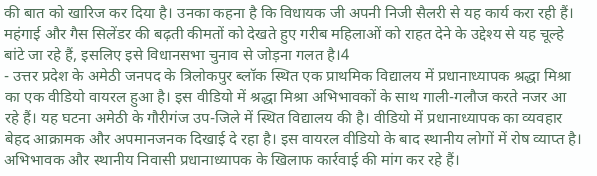की बात को खारिज कर दिया है। उनका कहना है कि विधायक जी अपनी निजी सैलरी से यह कार्य करा रही हैं। महंगाई और गैस सिलेंडर की बढ़ती कीमतों को देखते हुए गरीब महिलाओं को राहत देने के उद्देश्य से यह चूल्हे बांटे जा रहे हैं, इसलिए इसे विधानसभा चुनाव से जोड़ना गलत है।4
- उत्तर प्रदेश के अमेठी जनपद के त्रिलोकपुर ब्लॉक स्थित एक प्राथमिक विद्यालय में प्रधानाध्यापक श्रद्धा मिश्रा का एक वीडियो वायरल हुआ है। इस वीडियो में श्रद्धा मिश्रा अभिभावकों के साथ गाली-गलौज करते नजर आ रहे हैं। यह घटना अमेठी के गौरीगंज उप-जिले में स्थित विद्यालय की है। वीडियो में प्रधानाध्यापक का व्यवहार बेहद आक्रामक और अपमानजनक दिखाई दे रहा है। इस वायरल वीडियो के बाद स्थानीय लोगों में रोष व्याप्त है। अभिभावक और स्थानीय निवासी प्रधानाध्यापक के खिलाफ कार्रवाई की मांग कर रहे हैं।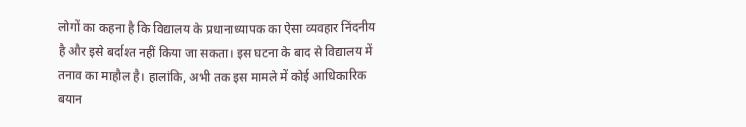लोगों का कहना है कि विद्यालय के प्रधानाध्यापक का ऐसा व्यवहार निंदनीय है और इसे बर्दाश्त नहीं किया जा सकता। इस घटना के बाद से विद्यालय में तनाव का माहौल है। हालांकि, अभी तक इस मामले में कोई आधिकारिक बयान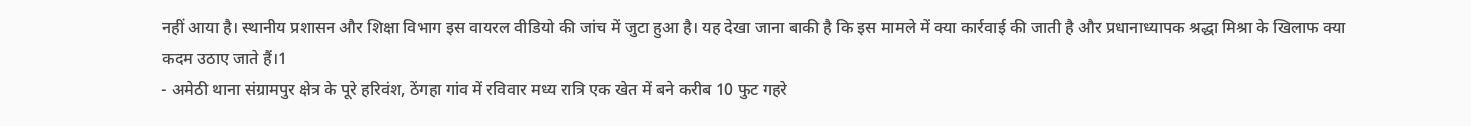नहीं आया है। स्थानीय प्रशासन और शिक्षा विभाग इस वायरल वीडियो की जांच में जुटा हुआ है। यह देखा जाना बाकी है कि इस मामले में क्या कार्रवाई की जाती है और प्रधानाध्यापक श्रद्धा मिश्रा के खिलाफ क्या कदम उठाए जाते हैं।1
- अमेठी थाना संग्रामपुर क्षेत्र के पूरे हरिवंश, ठेंगहा गांव में रविवार मध्य रात्रि एक खेत में बने करीब 10 फुट गहरे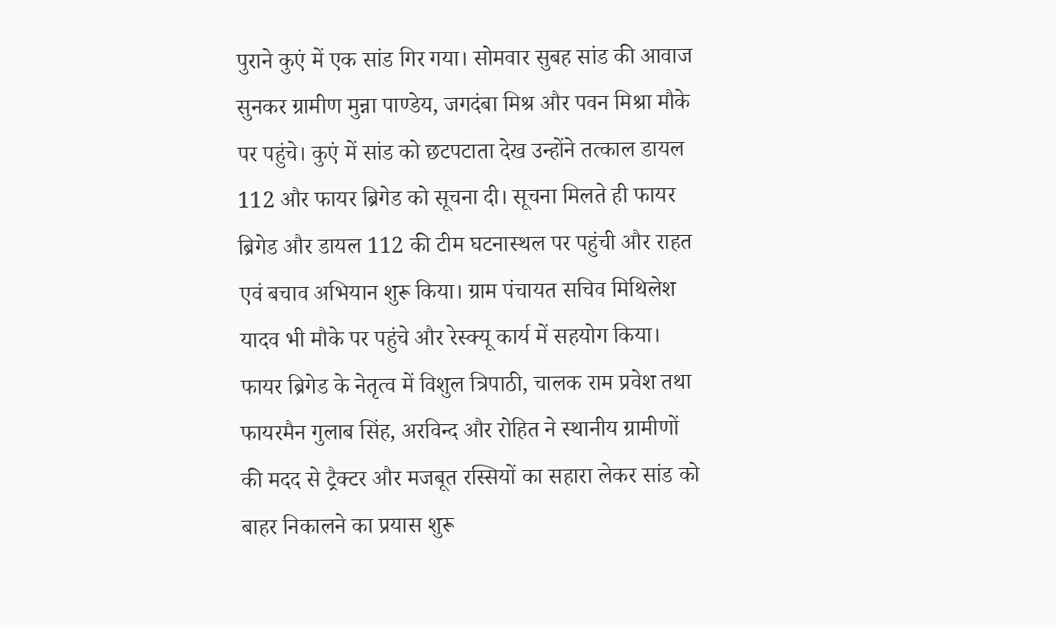पुराने कुएं में एक सांड गिर गया। सोमवार सुबह सांड की आवाज सुनकर ग्रामीण मुन्ना पाण्डेय, जगदंबा मिश्र और पवन मिश्रा मौके पर पहुंचे। कुएं में सांड को छटपटाता देख उन्होंने तत्काल डायल 112 और फायर ब्रिगेड को सूचना दी। सूचना मिलते ही फायर ब्रिगेड और डायल 112 की टीम घटनास्थल पर पहुंची और राहत एवं बचाव अभियान शुरू किया। ग्राम पंचायत सचिव मिथिलेश यादव भी मौके पर पहुंचे और रेस्क्यू कार्य में सहयोग किया। फायर ब्रिगेड के नेतृत्व में विशुल त्रिपाठी, चालक राम प्रवेश तथा फायरमैन गुलाब सिंह, अरविन्द और रोहित ने स्थानीय ग्रामीणों की मदद से ट्रैक्टर और मजबूत रस्सियों का सहारा लेकर सांड को बाहर निकालने का प्रयास शुरू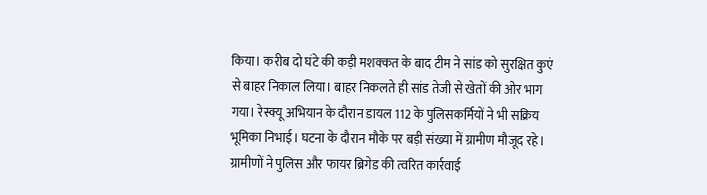किया। करीब दो घंटे की कड़ी मशक्कत के बाद टीम ने सांड को सुरक्षित कुएं से बाहर निकाल लिया। बाहर निकलते ही सांड तेजी से खेतों की ओर भाग गया। रेस्क्यू अभियान के दौरान डायल 112 के पुलिसकर्मियों ने भी सक्रिय भूमिका निभाई। घटना के दौरान मौके पर बड़ी संख्या में ग्रामीण मौजूद रहे। ग्रामीणों ने पुलिस और फायर ब्रिगेड की त्वरित कार्रवाई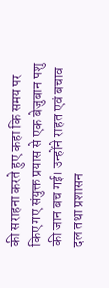की सराहना करते हुए कहा कि समय पर किए गए संयुक्त प्रयास से एक बेजुबान पशु की जान बच गई। उन्होंने राहत एवं बचाव दल तथा प्रशासन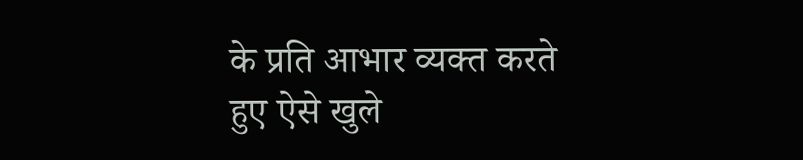के प्रति आभार व्यक्त करते हुए ऐसे खुले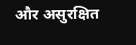और असुरक्षित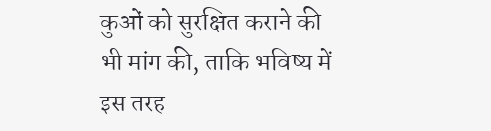कुओं को सुरक्षित कराने की भी मांग की, ताकि भविष्य में इस तरह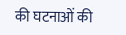की घटनाओं की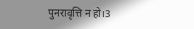पुनरावृत्ति न हो।3